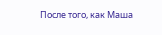После того, как Маша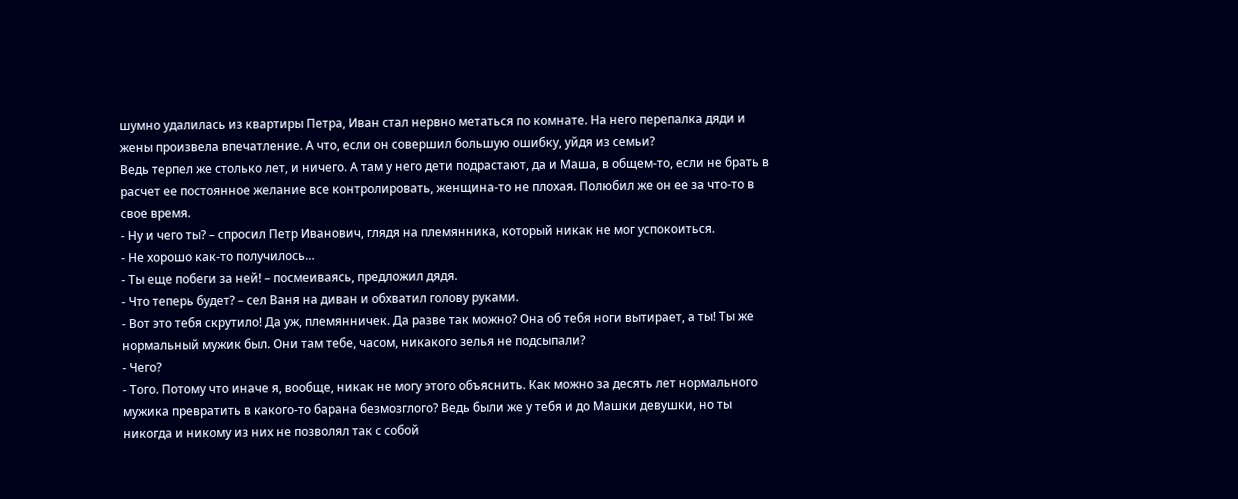шумно удалилась из квартиры Петра, Иван стал нервно метаться по комнате. На него перепалка дяди и жены произвела впечатление. А что, если он совершил большую ошибку, уйдя из семьи?
Ведь терпел же столько лет, и ничего. А там у него дети подрастают, да и Маша, в общем-то, если не брать в расчет ее постоянное желание все контролировать, женщина-то не плохая. Полюбил же он ее за что-то в свое время.
- Ну и чего ты? – спросил Петр Иванович, глядя на племянника, который никак не мог успокоиться.
- Не хорошо как-то получилось…
- Ты еще побеги за ней! – посмеиваясь, предложил дядя.
- Что теперь будет? – сел Ваня на диван и обхватил голову руками.
- Вот это тебя скрутило! Да уж, племянничек. Да разве так можно? Она об тебя ноги вытирает, а ты! Ты же нормальный мужик был. Они там тебе, часом, никакого зелья не подсыпали?
- Чего?
- Того. Потому что иначе я, вообще, никак не могу этого объяснить. Как можно за десять лет нормального мужика превратить в какого-то барана безмозглого? Ведь были же у тебя и до Машки девушки, но ты никогда и никому из них не позволял так с собой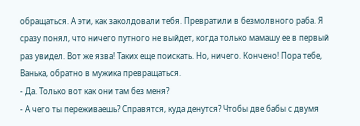обращаться. А эти, как заколдовали тебя. Превратили в безмолвного раба. Я сразу понял, что ничего путного не выйдет, когда только мамашу ее в первый раз увидел. Вот же язва! Таких еще поискать. Но, ничего. Кончено! Пора тебе, Ванька, обратно в мужика превращаться.
- Да. Только вот как они там без меня?
- А чего ты переживаешь? Справятся, куда денутся? Чтобы две бабы с двумя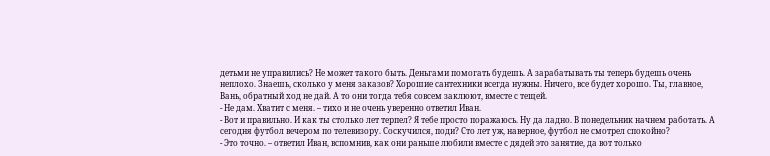детьми не управились? Не может такого быть. Деньгами помогать будешь. А зарабатывать ты теперь будешь очень неплохо. Знаешь, сколько у меня заказов? Хорошие сантехники всегда нужны. Ничего, все будет хорошо. Ты, главное, Вань, обратный ход не дай. А то они тогда тебя совсем заклюют, вместе с тещей.
- Не дам. Хватит с меня. – тихо и не очень уверенно ответил Иван.
- Вот и правильно. И как ты столько лет терпел? Я тебе просто поражаюсь. Ну да ладно. В понедельник начнем работать. А сегодня футбол вечером по телевизору. Соскучился, поди? Сто лет уж, наверное, футбол не смотрел спокойно?
- Это точно. – ответил Иван, вспомнив, как они раньше любили вместе с дядей это занятие, да вот только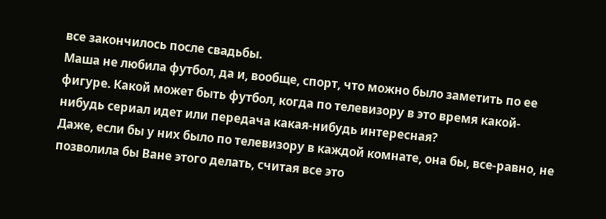все закончилось после свадьбы.
Маша не любила футбол, да и, вообще, спорт, что можно было заметить по ее фигуре. Какой может быть футбол, когда по телевизору в это время какой-нибудь сериал идет или передача какая-нибудь интересная?
Даже, если бы у них было по телевизору в каждой комнате, она бы, все-равно, не позволила бы Ване этого делать, считая все это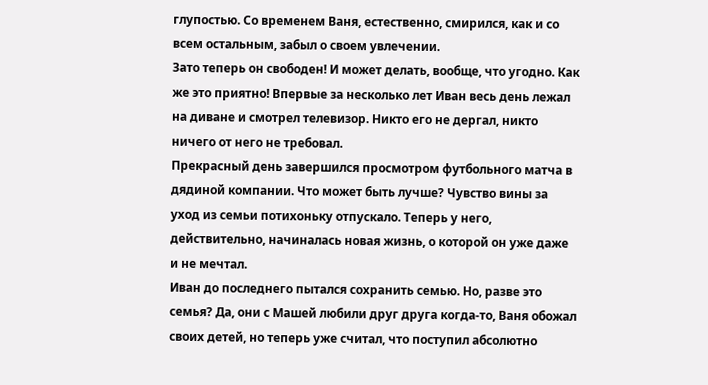глупостью. Со временем Ваня, естественно, смирился, как и со всем остальным, забыл о своем увлечении.
Зато теперь он свободен! И может делать, вообще, что угодно. Как же это приятно! Впервые за несколько лет Иван весь день лежал на диване и смотрел телевизор. Никто его не дергал, никто ничего от него не требовал.
Прекрасный день завершился просмотром футбольного матча в дядиной компании. Что может быть лучше? Чувство вины за уход из семьи потихоньку отпускало. Теперь у него, действительно, начиналась новая жизнь, о которой он уже даже и не мечтал.
Иван до последнего пытался сохранить семью. Но, разве это семья? Да, они с Машей любили друг друга когда-то, Ваня обожал своих детей, но теперь уже считал, что поступил абсолютно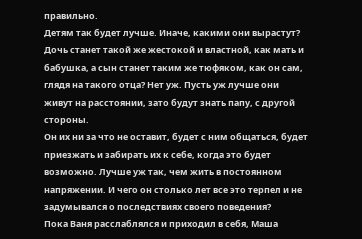правильно.
Детям так будет лучше. Иначе, какими они вырастут? Дочь станет такой же жестокой и властной, как мать и бабушка, а сын станет таким же тюфяком, как он сам, глядя на такого отца? Нет уж. Пусть уж лучше они живут на расстоянии, зато будут знать папу, с другой стороны.
Он их ни за что не оставит, будет с ним общаться, будет приезжать и забирать их к себе, когда это будет возможно. Лучше уж так, чем жить в постоянном напряжении. И чего он столько лет все это терпел и не задумывался о последствиях своего поведения?
Пока Ваня расслаблялся и приходил в себя, Маша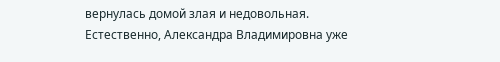вернулась домой злая и недовольная. Естественно, Александра Владимировна уже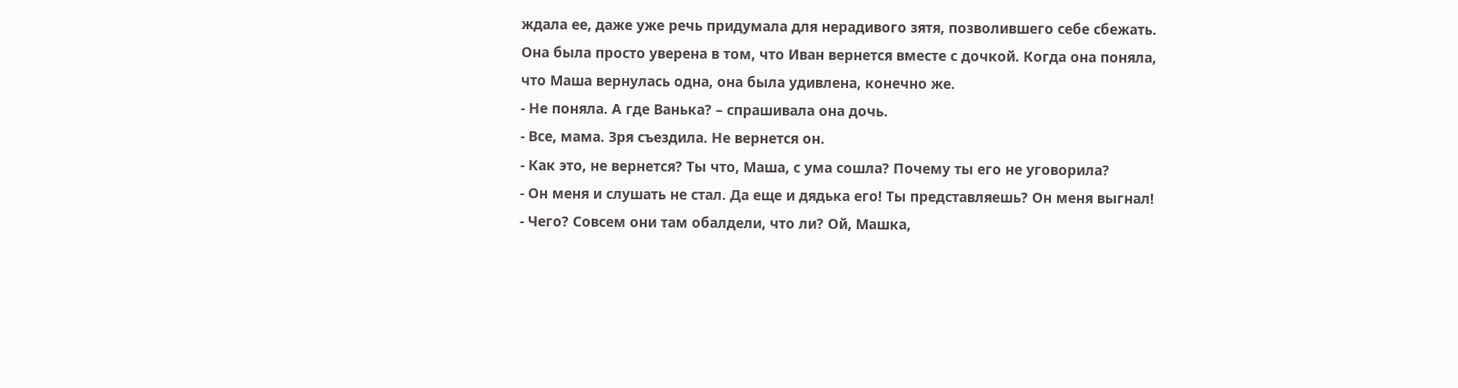ждала ее, даже уже речь придумала для нерадивого зятя, позволившего себе сбежать.
Она была просто уверена в том, что Иван вернется вместе с дочкой. Когда она поняла, что Маша вернулась одна, она была удивлена, конечно же.
- Не поняла. А где Ванька? – спрашивала она дочь.
- Все, мама. Зря съездила. Не вернется он.
- Как это, не вернется? Ты что, Маша, с ума сошла? Почему ты его не уговорила?
- Он меня и слушать не стал. Да еще и дядька его! Ты представляешь? Он меня выгнал!
- Чего? Совсем они там обалдели, что ли? Ой, Машка,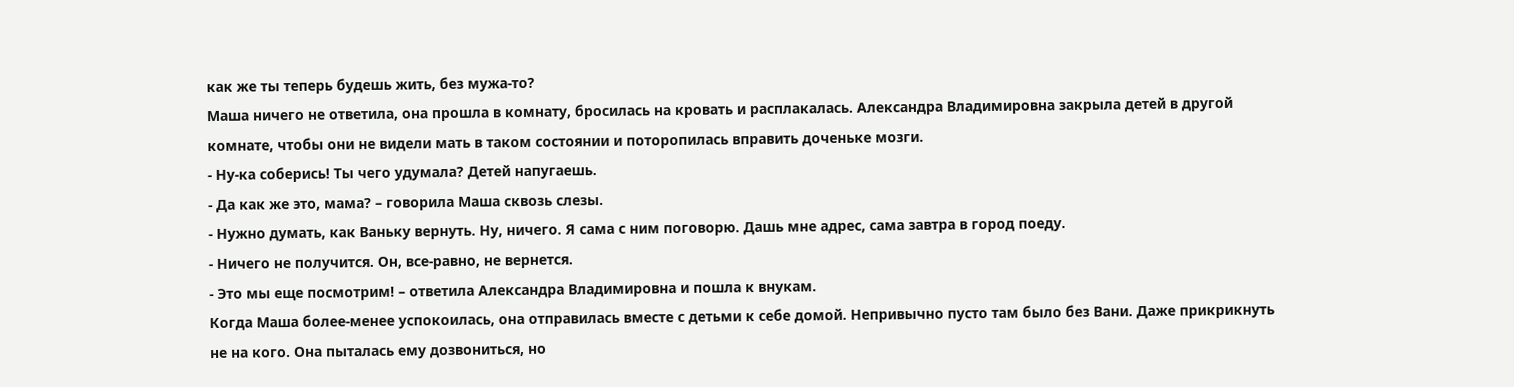как же ты теперь будешь жить, без мужа-то?
Маша ничего не ответила, она прошла в комнату, бросилась на кровать и расплакалась. Александра Владимировна закрыла детей в другой комнате, чтобы они не видели мать в таком состоянии и поторопилась вправить доченьке мозги.
- Ну-ка соберись! Ты чего удумала? Детей напугаешь.
- Да как же это, мама? – говорила Маша сквозь слезы.
- Нужно думать, как Ваньку вернуть. Ну, ничего. Я сама с ним поговорю. Дашь мне адрес, сама завтра в город поеду.
- Ничего не получится. Он, все-равно, не вернется.
- Это мы еще посмотрим! – ответила Александра Владимировна и пошла к внукам.
Когда Маша более-менее успокоилась, она отправилась вместе с детьми к себе домой. Непривычно пусто там было без Вани. Даже прикрикнуть не на кого. Она пыталась ему дозвониться, но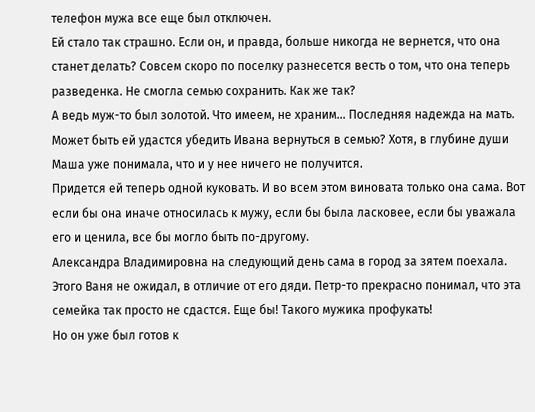телефон мужа все еще был отключен.
Ей стало так страшно. Если он, и правда, больше никогда не вернется, что она станет делать? Совсем скоро по поселку разнесется весть о том, что она теперь разведенка. Не смогла семью сохранить. Как же так?
А ведь муж-то был золотой. Что имеем, не храним… Последняя надежда на мать. Может быть ей удастся убедить Ивана вернуться в семью? Хотя, в глубине души Маша уже понимала, что и у нее ничего не получится.
Придется ей теперь одной куковать. И во всем этом виновата только она сама. Вот если бы она иначе относилась к мужу, если бы была ласковее, если бы уважала его и ценила, все бы могло быть по-другому.
Александра Владимировна на следующий день сама в город за зятем поехала. Этого Ваня не ожидал, в отличие от его дяди. Петр-то прекрасно понимал, что эта семейка так просто не сдастся. Еще бы! Такого мужика профукать!
Но он уже был готов к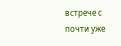встрече с почти уже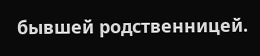бывшей родственницей.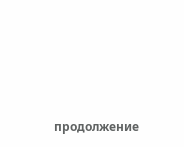продолжение